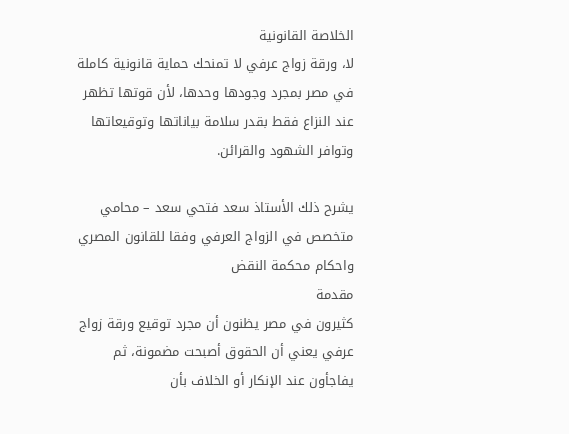الخلاصة القانونية
لا، ورقة زواج عرفي لا تمنحك حماية قانونية كاملة في مصر بمجرد وجودها وحدها، لأن قوتها تظهر عند النزاع فقط بقدر سلامة بياناتها وتوقيعاتها وتوافر الشهود والقرائن.

يشرح ذلك الأستاذ سعد فتحي سعد – محامي متخصص في الزواج العرفي وفقا للقانون المصري واحكام محكمة النقض
مقدمة
كثيرون في مصر يظنون أن مجرد توقيع ورقة زواج عرفي يعني أن الحقوق أصبحت مضمونة، ثم يفاجأون عند الإنكار أو الخلاف بأن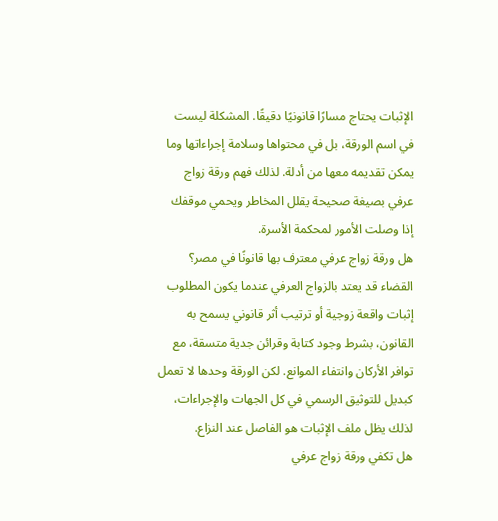الإثبات يحتاج مسارًا قانونيًا دقيقًا. المشكلة ليست في اسم الورقة، بل في محتواها وسلامة إجراءاتها وما يمكن تقديمه معها من أدلة. لذلك فهم ورقة زواج عرفي بصيغة صحيحة يقلل المخاطر ويحمي موقفك إذا وصلت الأمور لمحكمة الأسرة.
هل ورقة زواج عرفي معترف بها قانونًا في مصر؟
القضاء قد يعتد بالزواج العرفي عندما يكون المطلوب إثبات واقعة زوجية أو ترتيب أثر قانوني يسمح به القانون، بشرط وجود كتابة وقرائن جدية متسقة، مع توافر الأركان وانتفاء الموانع. لكن الورقة وحدها لا تعمل كبديل للتوثيق الرسمي في كل الجهات والإجراءات، لذلك يظل ملف الإثبات هو الفاصل عند النزاع.
هل تكفي ورقة زواج عرفي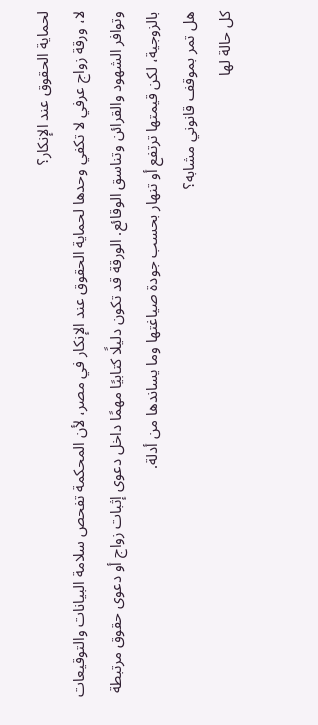لحماية الحقوق عند الإنكار؟
لا، ورقة زواج عرفي لا تكفي وحدها لحماية الحقوق عند الإنكار في مصر، لأن المحكمة تفحص سلامة البيانات والتوقيعات وتوافر الشهود والقرائن وتناسق الوقائع. الورقة قد تكون دليلًا كتابيًا مهمًا داخل دعوى إثبات زواج أو دعوى حقوق مرتبطة بالزوجية، لكن قيمتها ترتفع أو تنهار بحسب جودة صياغتها وما يساندها من أدلة.
هل تمر بموقف قانوني مشابه؟
كل حالة لها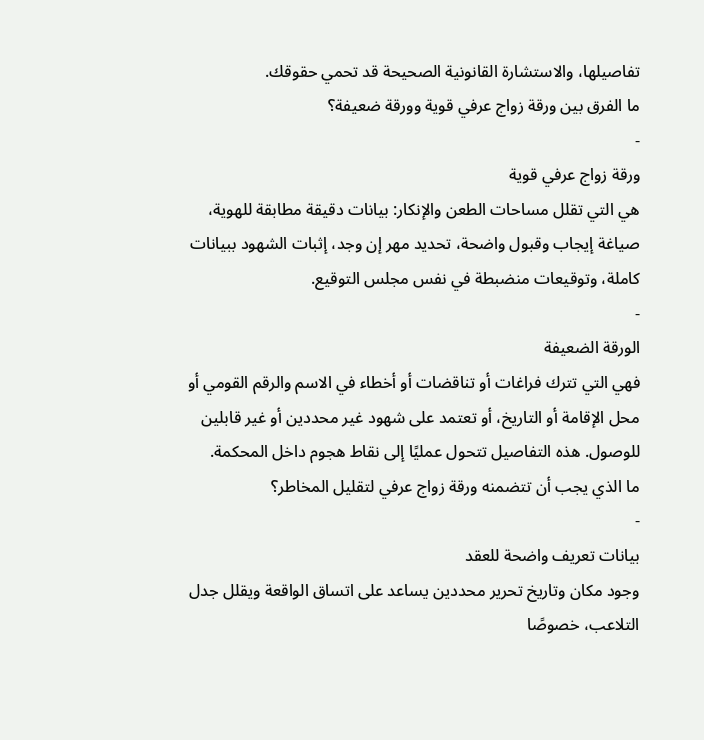تفاصيلها، والاستشارة القانونية الصحيحة قد تحمي حقوقك.
ما الفرق بين ورقة زواج عرفي قوية وورقة ضعيفة؟
-
ورقة زواج عرفي قوية
هي التي تقلل مساحات الطعن والإنكار: بيانات دقيقة مطابقة للهوية، صياغة إيجاب وقبول واضحة، تحديد مهر إن وجد، إثبات الشهود ببيانات كاملة، وتوقيعات منضبطة في نفس مجلس التوقيع.
-
الورقة الضعيفة
فهي التي تترك فراغات أو تناقضات أو أخطاء في الاسم والرقم القومي أو محل الإقامة أو التاريخ، أو تعتمد على شهود غير محددين أو غير قابلين للوصول. هذه التفاصيل تتحول عمليًا إلى نقاط هجوم داخل المحكمة.
ما الذي يجب أن تتضمنه ورقة زواج عرفي لتقليل المخاطر؟
-
بيانات تعريف واضحة للعقد
وجود مكان وتاريخ تحرير محددين يساعد على اتساق الواقعة ويقلل جدل التلاعب، خصوصًا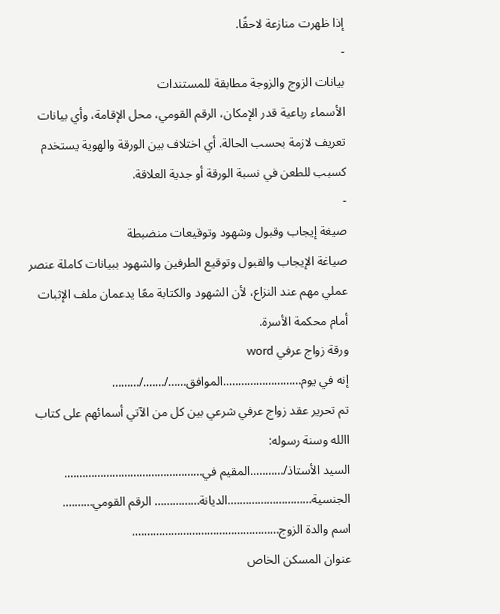إذا ظهرت منازعة لاحقًا.
-
بيانات الزوج والزوجة مطابقة للمستندات
الأسماء رباعية قدر الإمكان، الرقم القومي، محل الإقامة، وأي بيانات تعريف لازمة بحسب الحالة. أي اختلاف بين الورقة والهوية يستخدم كسبب للطعن في نسبة الورقة أو جدية العلاقة.
-
صيغة إيجاب وقبول وشهود وتوقيعات منضبطة
صياغة الإيجاب والقبول وتوقيع الطرفين والشهود ببيانات كاملة عنصر عملي مهم عند النزاع، لأن الشهود والكتابة معًا يدعمان ملف الإثبات أمام محكمة الأسرة.
ورقة زواج عرفي word
إنه في يوم……………………..الموافق……/……./………
تم تحرير عقد زواج عرفي شرعي بين كل من الآتي أسمائهم على كتاب االله وسنة رسوله:
السيد الأستاذ/………..المقيم في………………………………………. الجنسية……………………….الديانة…………… الرقم القومي……….
اسم والدة الزوج………………………………………….
عنوان المسكن الخاص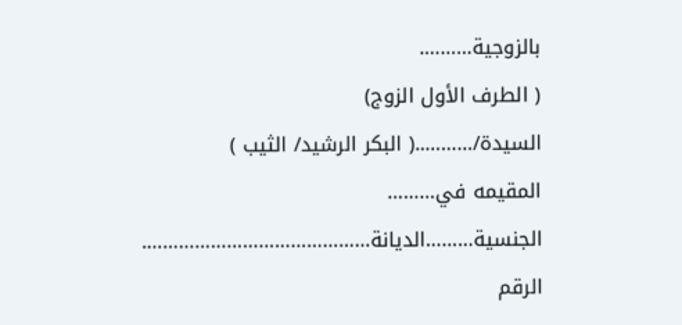بالزوجية……….
( الطرف الأول الزوج)
السيدة/………..( البكر الرشيد/ الثيب )
المقيمه في………
الجنسية………الديانة…………………………………….
الرقم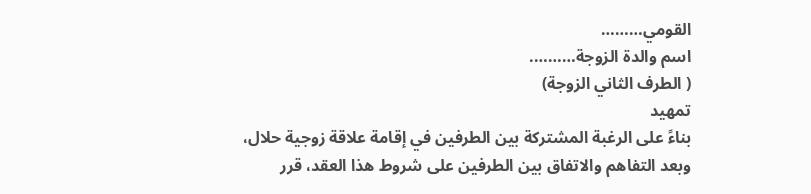القومي………
اسم والدة الزوجة……….
( الطرف الثاني الزوجة)
تمهيد
بناءً على الرغبة المشتركة بين الطرفين في إقامة علاقة زوجية حلال، وبعد التفاهم والاتفاق بين الطرفين على شروط هذا العقد، قرر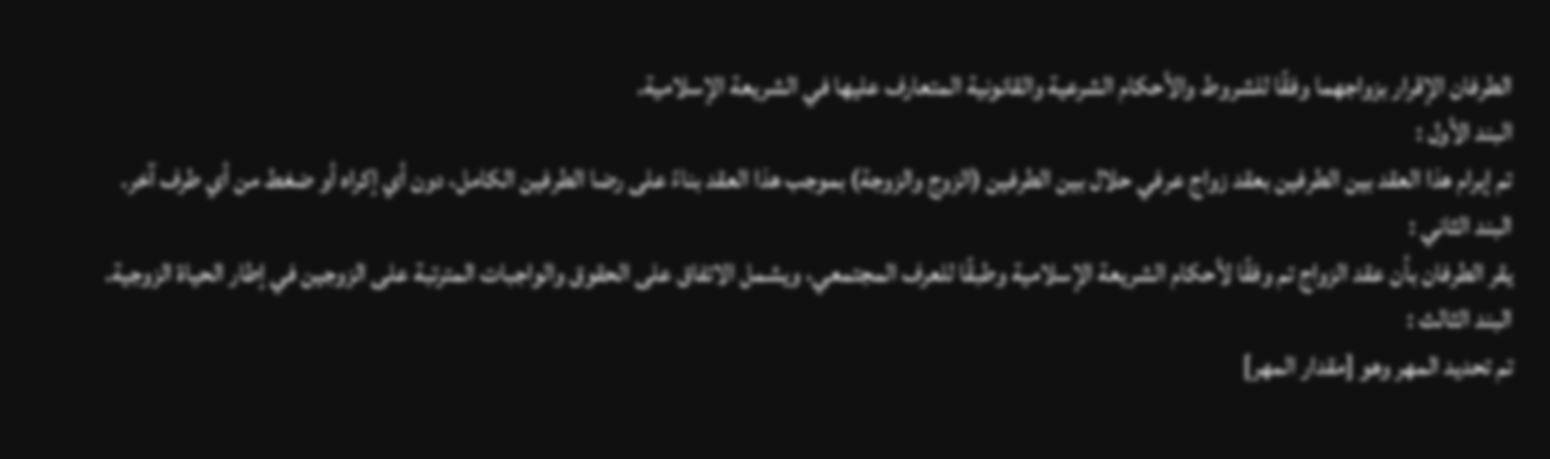الطرفان الإقرار بزواجهما وفقًا للشروط والأحكام الشرعية والقانونية المتعارف عليها في الشريعة الإسلامية.
البند الأول :
تم إبرام هذا العقد بين الطرفين بعقد زواج عرفي حلال بين الطرفين (الزوج والزوجة) بموجب هذا العقد بناءً على رضا الطرفين الكامل، دون أي إكراه أو ضغط من أي طرف آخر.
البند الثاني :
يقر الطرفان بأن عقد الزواج تم وفقًا لأحكام الشريعة الإسلامية وطبقًا للعرف المجتمعي، ويشمل الاتفاق على الحقوق والواجبات المترتبة على الزوجين في إطار الحياة الزوجية.
البند الثالث :
تم تحديد المهر وهو [مقدار المهر]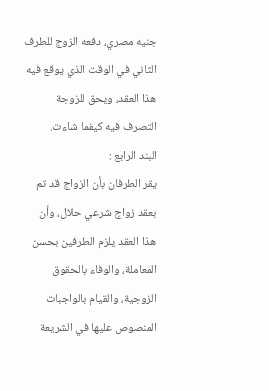جنيه مصري، دفعه الزوج للطرف الثاني في الوقت الذي يوقع فيه هذا العقد، ويحق للزوجة التصرف فيه كيفما شاءت.
البند الرابع :
يقر الطرفان بأن الزواج قد تم بعقد زواج شرعي حلال، وأن هذا العقد يلزم الطرفين بحسن المعاملة، والوفاء بالحقوق الزوجية، والقيام بالواجبات المنصوص عليها في الشريعة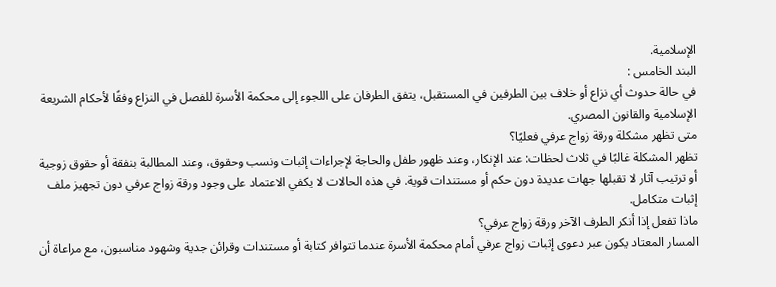الإسلامية.
البند الخامس :
في حالة حدوث أي نزاع أو خلاف بين الطرفين في المستقبل، يتفق الطرفان على اللجوء إلى محكمة الأسرة للفصل في النزاع وفقًا لأحكام الشريعة الإسلامية والقانون المصري.
متى تظهر مشكلة ورقة زواج عرفي فعليًا؟
تظهر المشكلة غالبًا في ثلاث لحظات: عند الإنكار، وعند ظهور طفل والحاجة لإجراءات إثبات ونسب وحقوق، وعند المطالبة بنفقة أو حقوق زوجية أو ترتيب آثار لا تقبلها جهات عديدة دون حكم أو مستندات قوية. في هذه الحالات لا يكفي الاعتماد على وجود ورقة زواج عرفي دون تجهيز ملف إثبات متكامل.
ماذا تفعل إذا أنكر الطرف الآخر ورقة زواج عرفي؟
المسار المعتاد يكون عبر دعوى إثبات زواج عرفي أمام محكمة الأسرة عندما تتوافر كتابة أو مستندات وقرائن جدية وشهود مناسبون، مع مراعاة أن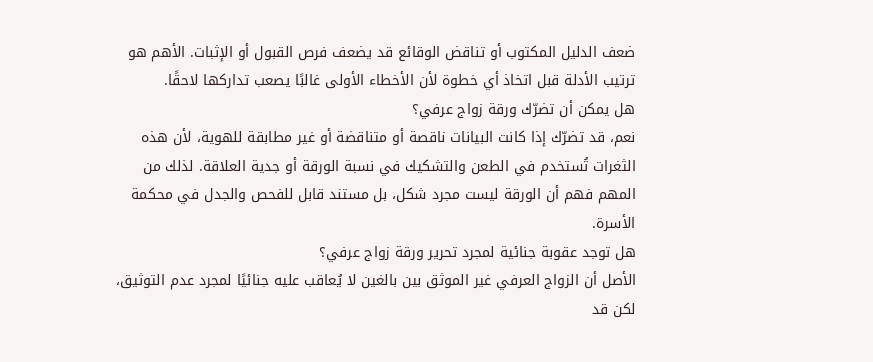ضعف الدليل المكتوب أو تناقض الوقائع قد يضعف فرص القبول أو الإثبات. الأهم هو ترتيب الأدلة قبل اتخاذ أي خطوة لأن الأخطاء الأولى غالبًا يصعب تداركها لاحقًا.
هل يمكن أن تضرّك ورقة زواج عرفي؟
نعم، قد تضرّك إذا كانت البيانات ناقصة أو متناقضة أو غير مطابقة للهوية، لأن هذه الثغرات تُستخدم في الطعن والتشكيك في نسبة الورقة أو جدية العلاقة. لذلك من المهم فهم أن الورقة ليست مجرد شكل، بل مستند قابل للفحص والجدل في محكمة الأسرة.
هل توجد عقوبة جنائية لمجرد تحرير ورقة زواج عرفي؟
الأصل أن الزواج العرفي غير الموثق بين بالغين لا يُعاقب عليه جنائيًا لمجرد عدم التوثيق، لكن قد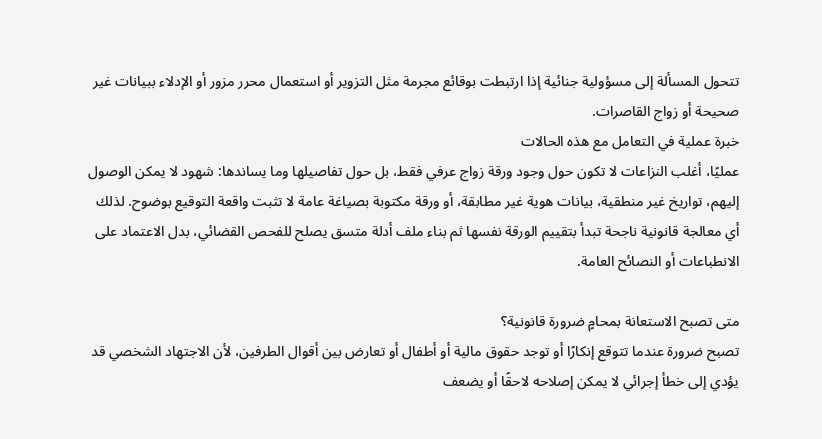تتحول المسألة إلى مسؤولية جنائية إذا ارتبطت بوقائع مجرمة مثل التزوير أو استعمال محرر مزور أو الإدلاء ببيانات غير صحيحة أو زواج القاصرات.
خبرة عملية في التعامل مع هذه الحالات
عمليًا، أغلب النزاعات لا تكون حول وجود ورقة زواج عرفي فقط، بل حول تفاصيلها وما يساندها: شهود لا يمكن الوصول إليهم، تواريخ غير منطقية، بيانات هوية غير مطابقة، أو ورقة مكتوبة بصياغة عامة لا تثبت واقعة التوقيع بوضوح. لذلك أي معالجة قانونية ناجحة تبدأ بتقييم الورقة نفسها ثم بناء ملف أدلة متسق يصلح للفحص القضائي، بدل الاعتماد على الانطباعات أو النصائح العامة.

متى تصبح الاستعانة بمحامٍ ضرورة قانونية؟
تصبح ضرورة عندما تتوقع إنكارًا أو توجد حقوق مالية أو أطفال أو تعارض بين أقوال الطرفين، لأن الاجتهاد الشخصي قد يؤدي إلى خطأ إجرائي لا يمكن إصلاحه لاحقًا أو يضعف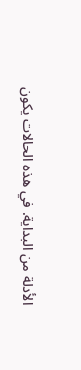الأدلة من البداية. في هذه الحالات يكون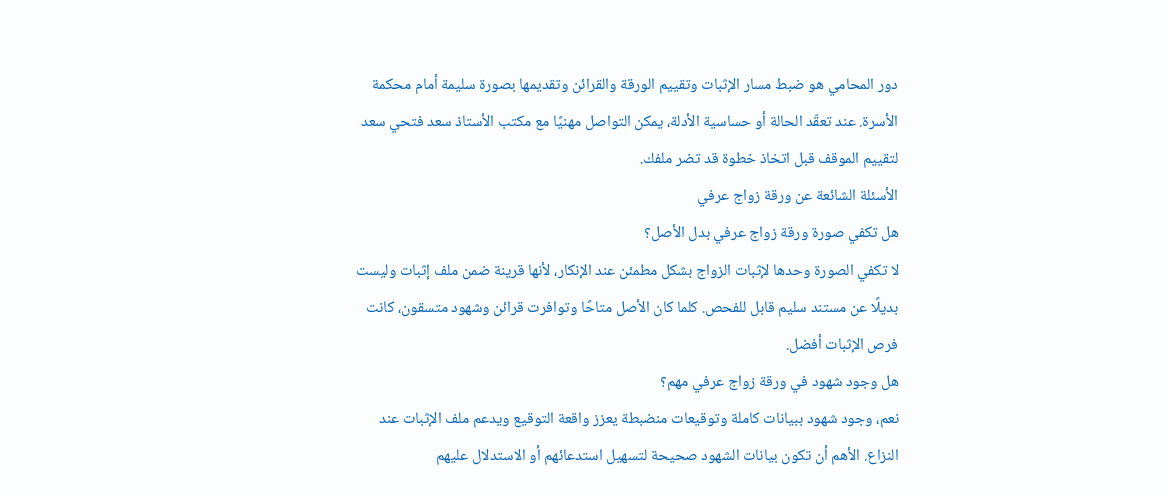دور المحامي هو ضبط مسار الإثبات وتقييم الورقة والقرائن وتقديمها بصورة سليمة أمام محكمة الأسرة. عند تعقّد الحالة أو حساسية الأدلة، يمكن التواصل مهنيًا مع مكتب الأستاذ سعد فتحي سعد لتقييم الموقف قبل اتخاذ خطوة قد تضر ملفك.
الأسئلة الشائعة عن ورقة زواج عرفي
هل تكفي صورة ورقة زواج عرفي بدل الأصل؟
لا تكفي الصورة وحدها لإثبات الزواج بشكل مطمئن عند الإنكار، لأنها قرينة ضمن ملف إثبات وليست بديلًا عن مستند سليم قابل للفحص. كلما كان الأصل متاحًا وتوافرت قرائن وشهود متسقون، كانت فرص الإثبات أفضل.
هل وجود شهود في ورقة زواج عرفي مهم؟
نعم، وجود شهود ببيانات كاملة وتوقيعات منضبطة يعزز واقعة التوقيع ويدعم ملف الإثبات عند النزاع. الأهم أن تكون بيانات الشهود صحيحة لتسهيل استدعائهم أو الاستدلال عليهم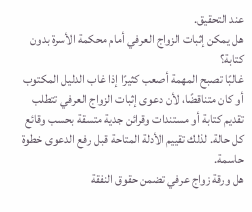عند التحقيق.
هل يمكن إثبات الزواج العرفي أمام محكمة الأسرة بدون كتابة؟
غالبًا تصبح المهمة أصعب كثيرًا إذا غاب الدليل المكتوب أو كان متناقضًا، لأن دعوى إثبات الزواج العرفي تتطلب تقديم كتابة أو مستندات وقرائن جدية متسقة بحسب وقائع كل حالة. لذلك تقييم الأدلة المتاحة قبل رفع الدعوى خطوة حاسمة.
هل ورقة زواج عرفي تضمن حقوق النفقة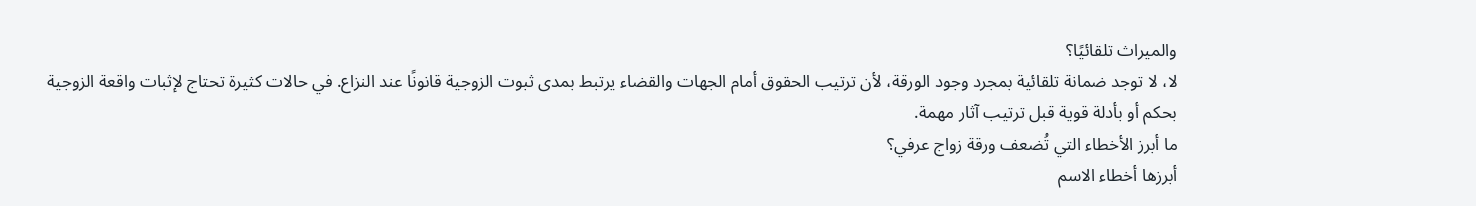والميراث تلقائيًا؟
لا، لا توجد ضمانة تلقائية بمجرد وجود الورقة، لأن ترتيب الحقوق أمام الجهات والقضاء يرتبط بمدى ثبوت الزوجية قانونًا عند النزاع. في حالات كثيرة تحتاج لإثبات واقعة الزوجية بحكم أو بأدلة قوية قبل ترتيب آثار مهمة.
ما أبرز الأخطاء التي تُضعف ورقة زواج عرفي؟
أبرزها أخطاء الاسم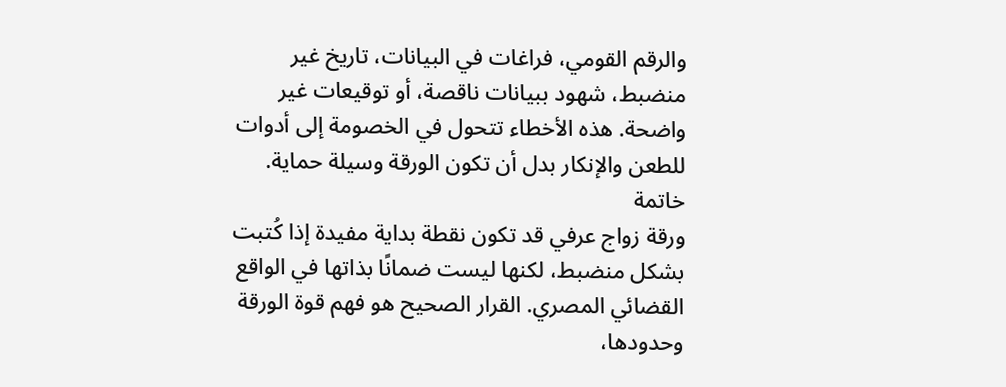والرقم القومي، فراغات في البيانات، تاريخ غير منضبط، شهود ببيانات ناقصة، أو توقيعات غير واضحة. هذه الأخطاء تتحول في الخصومة إلى أدوات للطعن والإنكار بدل أن تكون الورقة وسيلة حماية.
خاتمة
ورقة زواج عرفي قد تكون نقطة بداية مفيدة إذا كُتبت بشكل منضبط، لكنها ليست ضمانًا بذاتها في الواقع القضائي المصري. القرار الصحيح هو فهم قوة الورقة وحدودها،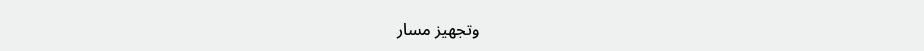وتجهيز مسار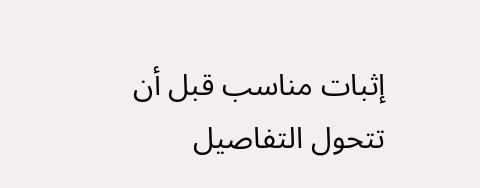إثبات مناسب قبل أن تتحول التفاصيل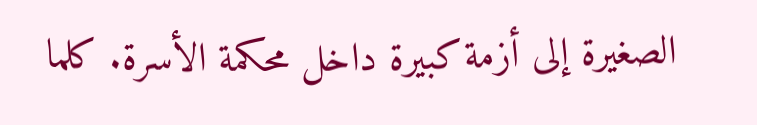الصغيرة إلى أزمة كبيرة داخل محكمة الأسرة. كلما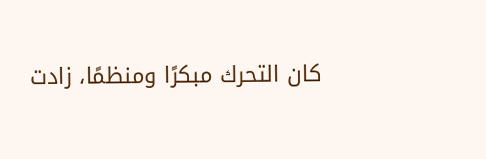كان التحرك مبكرًا ومنظمًا، زادت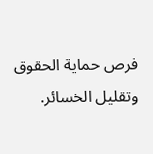فرص حماية الحقوق وتقليل الخسائر.